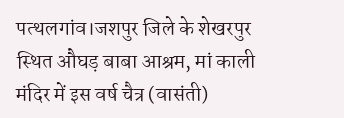पत्थलगांव।जशपुर जिले के शेखरपुर स्थित औघड़ बाबा आश्रम, मां काली मंदिर में इस वर्ष चैत्र (वासंती)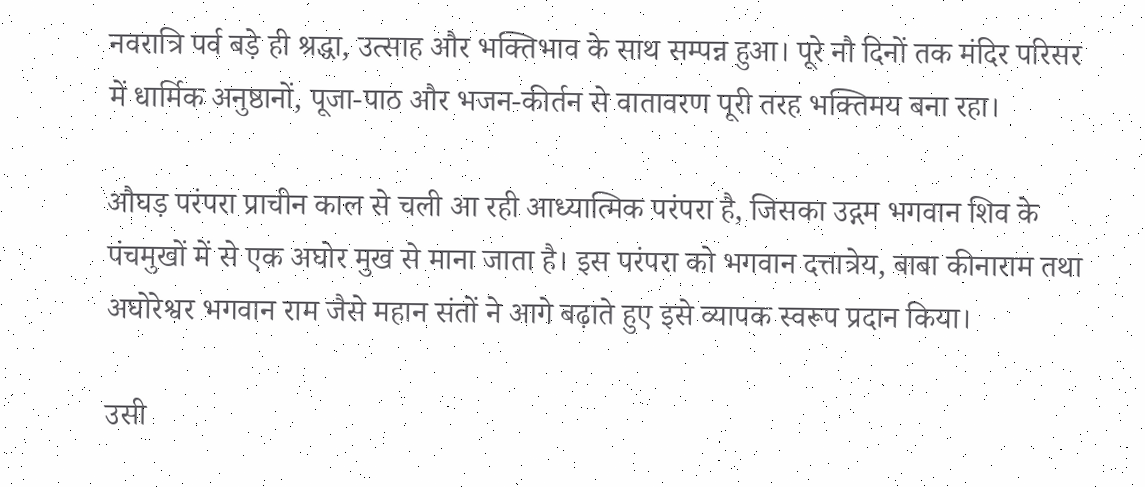नवरात्रि पर्व बड़े ही श्रद्धा, उत्साह और भक्तिभाव के साथ सम्पन्न हुआ। पूरे नौ दिनों तक मंदिर परिसर में धार्मिक अनुष्ठानों, पूजा-पाठ और भजन-कीर्तन से वातावरण पूरी तरह भक्तिमय बना रहा।

औघड़ परंपरा प्राचीन काल से चली आ रही आध्यात्मिक परंपरा है, जिसका उद्गम भगवान शिव के पंचमुखों में से एक अघोर मुख से माना जाता है। इस परंपरा को भगवान दत्तात्रेय, बाबा कीनाराम तथा अघोरेश्वर भगवान राम जैसे महान संतों ने आगे बढ़ाते हुए इसे व्यापक स्वरूप प्रदान किया।

उसी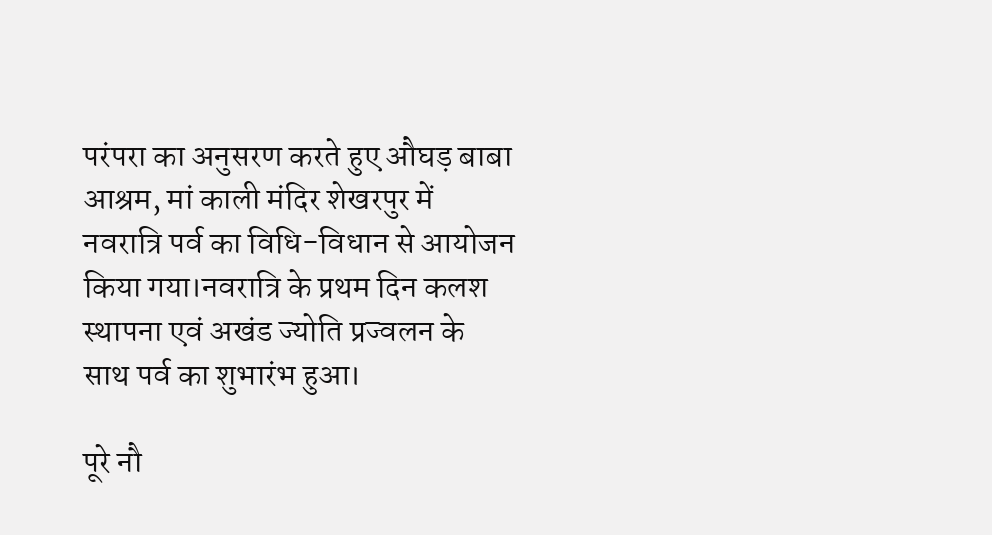परंपरा का अनुसरण करते हुए औघड़ बाबा आश्रम, मां काली मंदिर शेखरपुर में नवरात्रि पर्व का विधि-विधान से आयोजन किया गया।नवरात्रि के प्रथम दिन कलश स्थापना एवं अखंड ज्योति प्रज्वलन के साथ पर्व का शुभारंभ हुआ।

पूरे नौ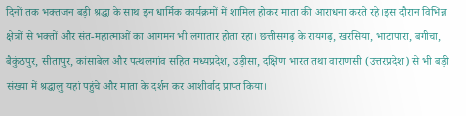दिनों तक भक्तजन बड़ी श्रद्धा के साथ इन धार्मिक कार्यक्रमों में शामिल होकर माता की आराधना करते रहे।इस दौरान विभिन्न क्षेत्रों से भक्तों और संत-महात्माओं का आगमन भी लगातार होता रहा। छत्तीसगढ़ के रायगढ़, खरसिया, भाटापारा, बगीचा, बैकुंठपुर, सीतापुर, कांसाबेल और पत्थलगांव सहित मध्यप्रदेश, उड़ीसा, दक्षिण भारत तथा वाराणसी (उत्तरप्रदेश) से भी बड़ी संख्या में श्रद्धालु यहां पहुंचे और माता के दर्शन कर आशीर्वाद प्राप्त किया।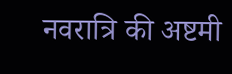नवरात्रि की अष्टमी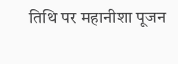तिथि पर महानीशा पूजन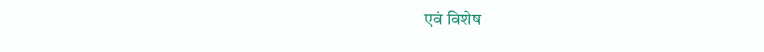एवं विशेष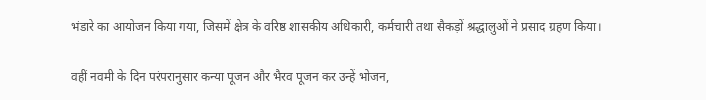भंडारे का आयोजन किया गया, जिसमें क्षेत्र के वरिष्ठ शासकीय अधिकारी, कर्मचारी तथा सैकड़ों श्रद्धालुओं ने प्रसाद ग्रहण किया।

वहीं नवमी के दिन परंपरानुसार कन्या पूजन और भैरव पूजन कर उन्हें भोजन,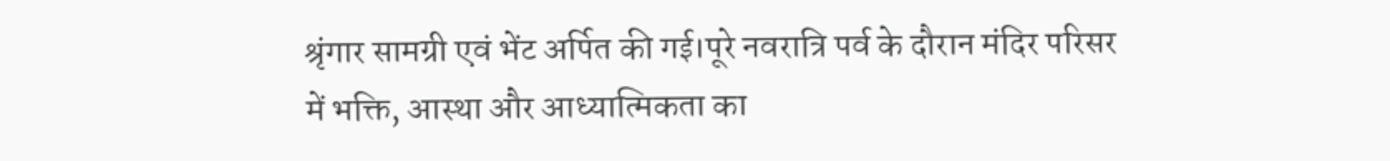श्रृंगार सामग्री एवं भेंट अर्पित की गई।पूरे नवरात्रि पर्व के दौरान मंदिर परिसर में भक्ति, आस्था और आध्यात्मिकता का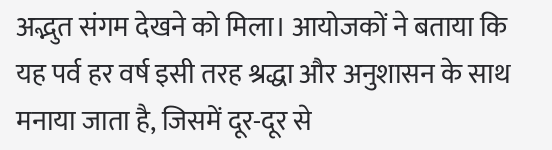अद्भुत संगम देखने को मिला। आयोजकों ने बताया कि यह पर्व हर वर्ष इसी तरह श्रद्धा और अनुशासन के साथ मनाया जाता है, जिसमें दूर-दूर से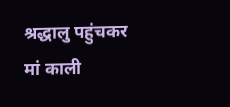श्रद्धालु पहुंचकर मां काली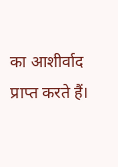का आशीर्वाद प्राप्त करते हैं।